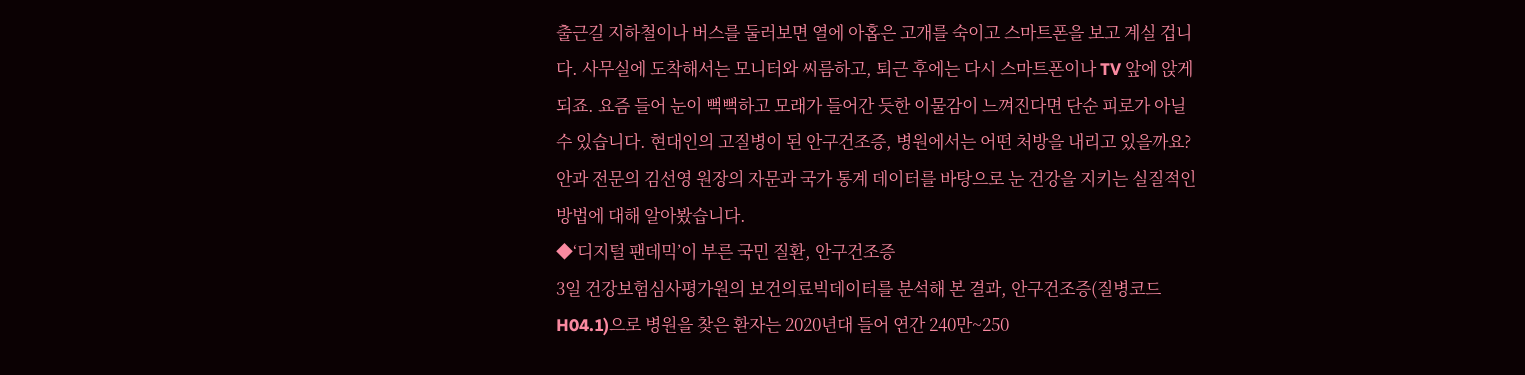출근길 지하철이나 버스를 둘러보면 열에 아홉은 고개를 숙이고 스마트폰을 보고 계실 겁니다. 사무실에 도착해서는 모니터와 씨름하고, 퇴근 후에는 다시 스마트폰이나 TV 앞에 앉게 되죠. 요즘 들어 눈이 뻑뻑하고 모래가 들어간 듯한 이물감이 느껴진다면 단순 피로가 아닐 수 있습니다. 현대인의 고질병이 된 안구건조증, 병원에서는 어떤 처방을 내리고 있을까요? 안과 전문의 김선영 원장의 자문과 국가 통계 데이터를 바탕으로 눈 건강을 지키는 실질적인 방법에 대해 알아봤습니다.
◆‘디지털 팬데믹’이 부른 국민 질환, 안구건조증
3일 건강보험심사평가원의 보건의료빅데이터를 분석해 본 결과, 안구건조증(질병코드 H04.1)으로 병원을 찾은 환자는 2020년대 들어 연간 240만~250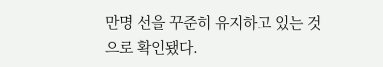만명 선을 꾸준히 유지하고 있는 것으로 확인됐다.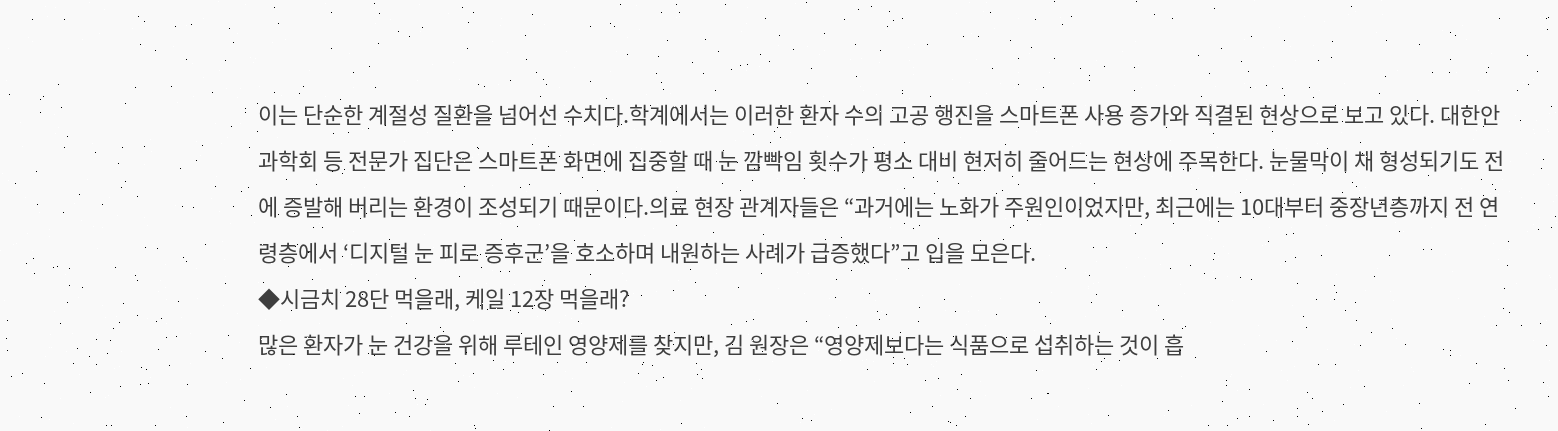이는 단순한 계절성 질환을 넘어선 수치다.학계에서는 이러한 환자 수의 고공 행진을 스마트폰 사용 증가와 직결된 현상으로 보고 있다. 대한안과학회 등 전문가 집단은 스마트폰 화면에 집중할 때 눈 깜빡임 횟수가 평소 대비 현저히 줄어드는 현상에 주목한다. 눈물막이 채 형성되기도 전에 증발해 버리는 환경이 조성되기 때문이다.의료 현장 관계자들은 “과거에는 노화가 주원인이었지만, 최근에는 10대부터 중장년층까지 전 연령층에서 ‘디지털 눈 피로 증후군’을 호소하며 내원하는 사례가 급증했다”고 입을 모은다.
◆시금치 28단 먹을래, 케일 12장 먹을래?
많은 환자가 눈 건강을 위해 루테인 영양제를 찾지만, 김 원장은 “영양제보다는 식품으로 섭취하는 것이 흡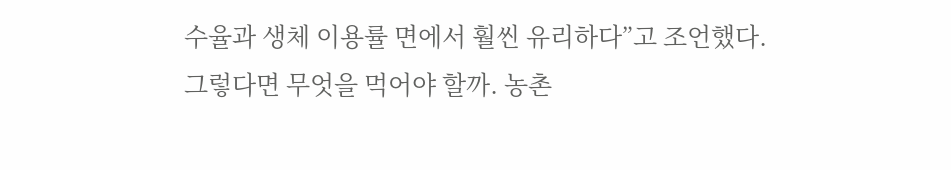수율과 생체 이용률 면에서 훨씬 유리하다”고 조언했다.
그렇다면 무엇을 먹어야 할까. 농촌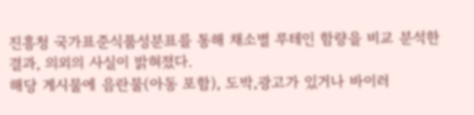진흥청 국가표준식품성분표를 통해 채소별 루테인 함량을 비교 분석한 결과, 의외의 사실이 밝혀졌다.
해당 게시물에 음란물(아동 포함), 도박,광고가 있거나 바이러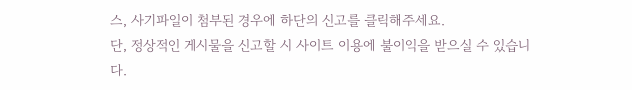스, 사기파일이 첨부된 경우에 하단의 신고를 클릭해주세요.
단, 정상적인 게시물을 신고할 시 사이트 이용에 불이익을 받으실 수 있습니다.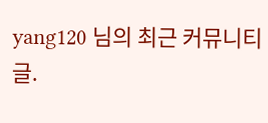yang120 님의 최근 커뮤니티 글.